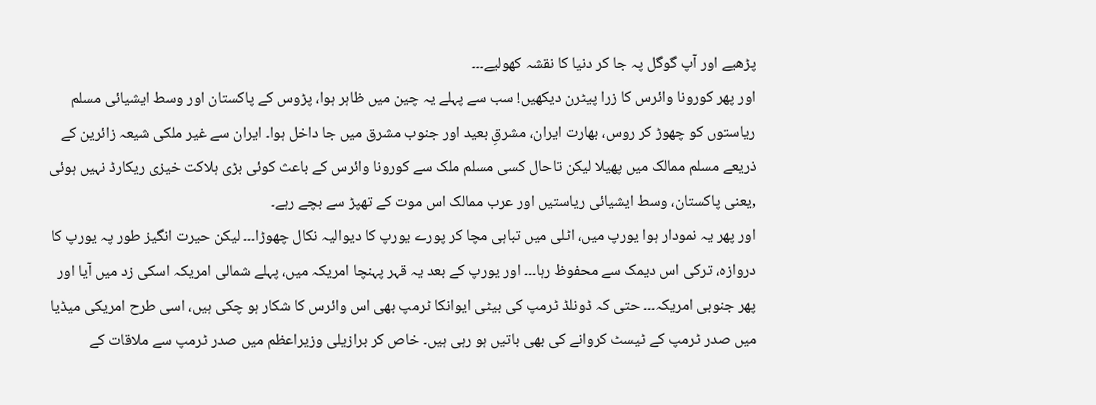پڑھیے اور آپ گوگل پہ جا کر دنیا کا نقشہ کھولیے۔۔۔
اور پھر کورونا وائرس کا زرا پیٹرن دیکھیں! سب سے پہلے یہ چین میں ظاہر ہوا، پڑوس کے پاکستان اور وسط ایشیائی مسلم ریاستوں کو چھوڑ کر روس، بھارت ایران، مشرقِ بعید اور جنوب مشرق میں جا داخل ہوا۔ ایران سے غیر ملکی شیعہ زائرین کے ذریعے مسلم ممالک میں پھیلا لیکن تاحال کسی مسلم ملک سے کورونا وائرس کے باعث کوئی بڑی ہلاکت خیزی ریکارڈ نہیں ہوئی ,یعنی پاکستان، وسط ایشیائی ریاستیں اور عرب ممالک اس موت کے تھپڑ سے بچے رہے۔
اور پھر یہ نمودار ہوا یورپ میں، اٹلی میں تباہی مچا کر پورے یورپ کا دیوالیہ نکال چھوڑا۔۔۔ لیکن حیرت انگیز طور پہ یورپ کا دروازہ، ترکی اس دیمک سے محفوظ رہا۔۔۔ اور یورپ کے بعد یہ قہر پہنچا امریکہ میں، پہلے شمالی امریکہ اسکی زد میں آیا اور پھر جنوبی امریکہ۔۔۔ حتی کہ ڈونلڈ ٹرمپ کی بیٹی ایوانکا ٹرمپ بھی اس وائرس کا شکار ہو چکی ہیں، اسی طرح امریکی میڈیا میں صدر ٹرمپ کے ٹیسٹ کروانے کی بھی باتیں ہو رہی ہیں۔ خاص کر برازیلی وزیراعظم میں صدر ٹرمپ سے ملاقات کے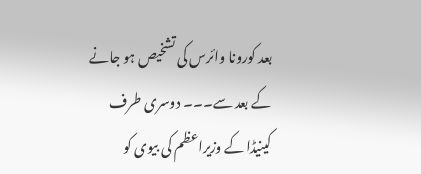بعد کورونا وائرس کی تشخیص ہو جانے کے بعد سے۔۔۔ دوسری طرف کینیڈا کے وزیراعظم کی بیوی کو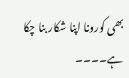بھی کورونا اپنا شکار بنا چکا ہے۔۔۔۔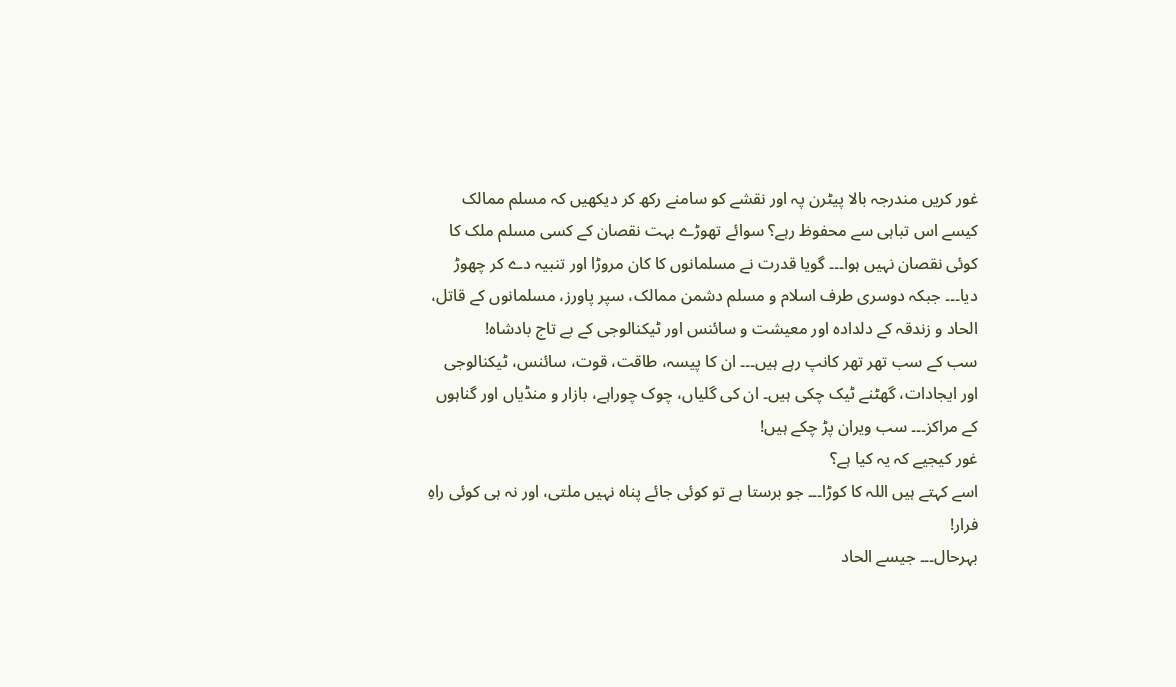غور کریں مندرجہ بالا پیٹرن پہ اور نقشے کو سامنے رکھ کر دیکھیں کہ مسلم ممالک کیسے اس تباہی سے محفوظ رہے؟ سوائے تھوڑے بہت نقصان کے کسی مسلم ملک کا کوئی نقصان نہیں ہوا۔۔۔ گویا قدرت نے مسلمانوں کا کان مروڑا اور تنبیہ دے کر چھوڑ دیا۔۔۔ جبکہ دوسری طرف اسلام و مسلم دشمن ممالک، سپر پاورز، مسلمانوں کے قاتل، الحاد و زندقہ کے دلدادہ اور معیشت و سائنس اور ٹیکنالوجی کے بے تاج بادشاہ!
سب کے سب تھر تھر کانپ رہے ہیں۔۔۔ ان کا پیسہ، طاقت، قوت، سائنس، ٹیکنالوجی اور ایجادات، گھٹنے ٹیک چکی ہیں۔ ان کی گلیاں، چوک چوراہے، بازار و منڈیاں اور گناہوں کے مراکز۔۔۔ سب ویران پڑ چکے ہیں!
غور کیجیے کہ یہ کیا ہے؟
اسے کہتے ہیں اللہ کا کوڑا۔۔۔ جو برستا ہے تو کوئی جائے پناہ نہیں ملتی، اور نہ ہی کوئی راہِ فرار!
بہرحال۔۔۔ جیسے الحاد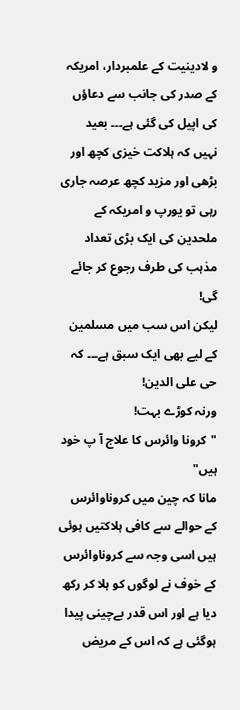و لادینیت کے علمبردار، امریکہ کے صدر کی جانب سے دعاؤں کی اپیل کی گئی ہے۔۔۔ بعید نہیں کہ ہلاکت خیزی کچھ اور بڑھی اور مزید کچھ عرصہ جاری رہی تو یورپ و امریکہ کے ملحدین کی ایک بڑی تعداد مذہب کی طرف رجوع کر جائے گی!
لیکن اس سب میں مسلمین کے لیے بھی ایک سبق ہے۔۔۔ کہ حی علی الدین!
ورنہ کوڑے بہت!
"کرونا وائرس کا علاج آ پ خود ہیں"
مانا کہ چین میں کروناوائرس کے حوالے سے کافی ہلاکتیں ہوئی ہیں اسی وجہ سے کروناوائرس کے خوف نے لوگوں کو ہلا کر رکھ دیا ہے اور اس قدر بےچینی پیدا ہوگئی ہے کہ اس کے مریض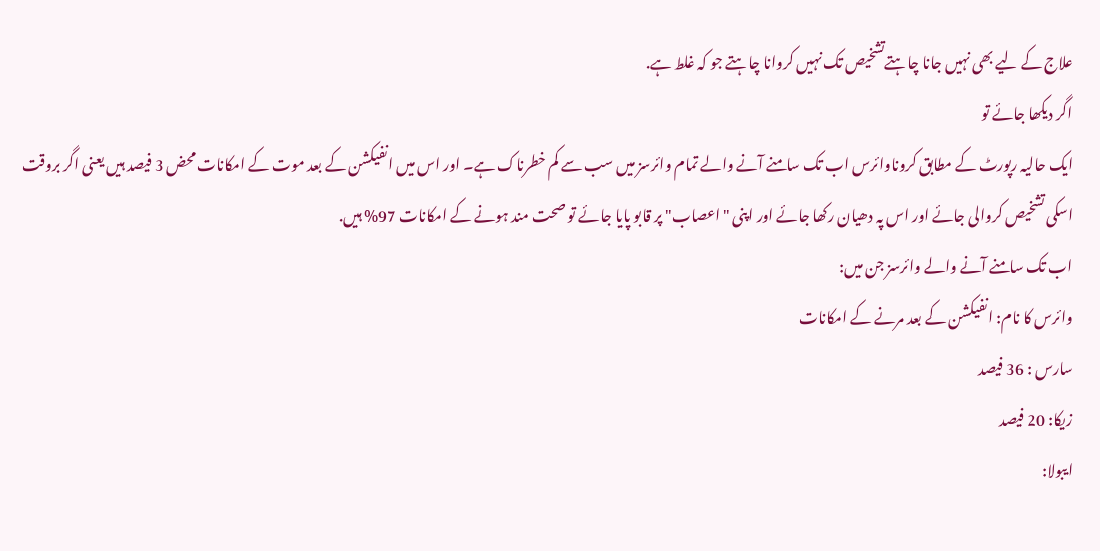علاج کے لیے بھی نہیں جانا چاہتےتشخیص تک نہیں کروانا چاہتے جو کہ غلط ہے.
اگر دیکھا جائے تو
ایک حالیہ رپورٹ کے مطابق کروناوائرس اب تک سامنے آنے والے تمام وائرسز میں سب سے کم خطرناک ہے۔ اور اس میں انفیکشن کے بعد موت کے امکانات محض 3 فیصد ہیں یعنی اگر بروقت اسکی تشخیص کروالی جائے اور اس پہ دھیان رکھا جائے اور اپنی "اعصاب" پر قابو پایا جائے تو صحت مند ہونے کے امکانات 97% ہیں.
اب تک سامنے آنے والے وائرسز جن میں:
وائرس کا نام: انفیکشن کے بعد مرنے کے امکانات
سارس : 36 فیصد
زیکا: 20 فیصد
ایبولا: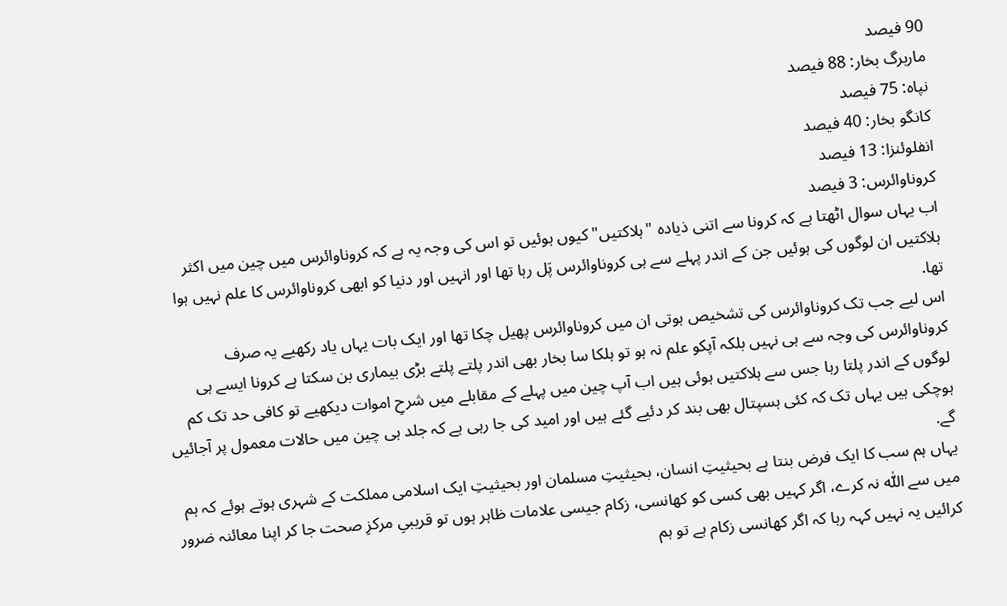90 فیصد
ماربرگ بخار: 88 فیصد
نپاہ: 75 فیصد
کانگو بخار: 40 فیصد
انفلوئنزا: 13 فیصد
کروناوائرس: 3 فیصد
اب یہاں سوال اٹھتا ہے کہ کرونا سے اتنی ذیادہ "ہلاکتیں" کیوں ہوئیں تو اس کی وجہ یہ ہے کہ کروناوائرس میں چین میں اکثر ہلاکتیں ان لوگوں کی ہوئیں جن کے اندر پہلے سے ہی کروناوائرس پَل رہا تھا اور انہیں اور دنیا کو ابھی کروناوائرس کا علم نہیں ہوا تھا.
اس لیے جب تک کروناوائرس کی تشخیص ہوتی ان میں کروناوائرس پھیل چکا تھا اور ایک بات یہاں یاد رکھیے یہ صرف کروناوائرس کی وجہ سے ہی نہیں بلکہ آپکو علم نہ ہو تو ہلکا سا بخار بھی اندر پلتے پلتے بڑی بیماری بن سکتا ہے کرونا ایسے ہی لوگوں کے اندر پلتا رہا جس سے ہلاکتیں ہوئی ہیں اب آپ چین میں پہلے کے مقابلے میں شرحِ اموات دیکھیے تو کافی حد تک کم ہوچکی ہیں یہاں تک کہ کئی ہسپتال بھی بند کر دئیے گئے ہیں اور امید کی جا رہی ہے کہ جلد ہی چین میں حالات معمول پر آجائیں گے.
یہاں ہم سب کا ایک فرض بنتا ہے بحیثیتِ انسان، بحیثیتِ مسلمان اور بحیثیتِ ایک اسلامی مملکت کے شہری ہوتے ہوئے کہ ہم میں سے اللّٰہ نہ کرے، اگر کہیں بھی کسی کو کھانسی، زکام جیسی علامات ظاہر ہوں تو قریبیِ مرکزِ صحت جا کر اپنا معائنہ ضرور کرائیں یہ نہیں کہہ رہا کہ اگر کھانسی زکام ہے تو ہم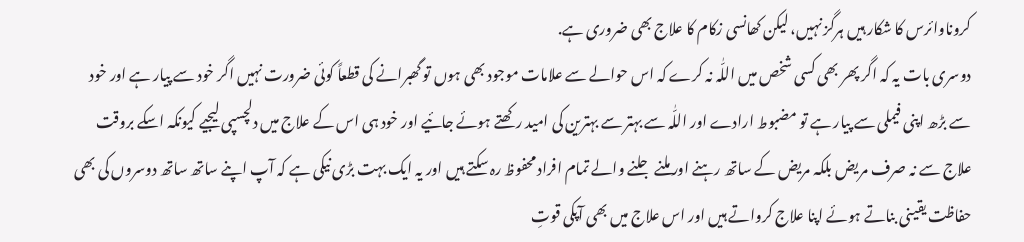کروناوائرس کا شکار ہیں ہرگز نہیں، لیکن کھانسی زکام کا علاج بھی ضروری ہے.
دوسری بات یہ کہ اگر پھر بھی کسی شخص میں اللّٰہ نہ کرے کہ اس حوالے سے علامات موجود بھی ہوں تو گھبرانے کی قطعاً کوئی ضرورت نہیں اگر خود سے پیار ہے اور خود سے بڑھ اپنی فیملی سے پیار ہے تو مضبوط ارادے اور اللّٰہ سے بہتر سے بہترین کی امید رکھتے ہوئے جائیے اور خود ہی اس کے علاج میں دلچسپی لیجیے کیونکہ اسکے بروقت علاج سے نہ صرف مریض بلکہ مریض کے ساتھ رہنے اور ملنے جلنے والے تمام افراد محفوظ رہ سکتے ہیں اور یہ ایک بہت بڑی نیکی ہے کہ آپ اپنے ساتھ ساتھ دوسروں کی بھی حفاظت یقینی بناتے ہوئے اپنا علاج کرواتے ہیں اور اس علاج میں بھی آپکی قوتِ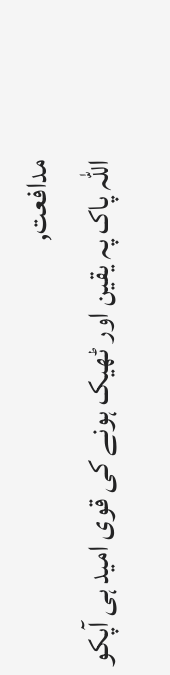مدافعت,
اللّٰہ پاک پہ یقین اور ٹھیک ہونے کی قوی امید ہی آپکو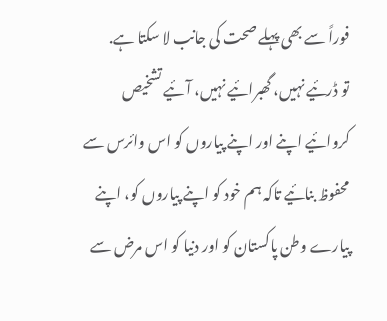فوراً سے بھی پہلے صحت کی جانب لا سکتا ہے.
تو ڈرئیے نہیں، گھبرائیے نہیں، آئیے تشخیص کروائیے اپنے اور اپنے پیاروں کو اس وائرس سے محفوظ بنائیے تاکہ ہم خود کو اپنے پیاروں کو، اپنے پیارے وطن پاکستان کو اور دنیا کو اس مرض سے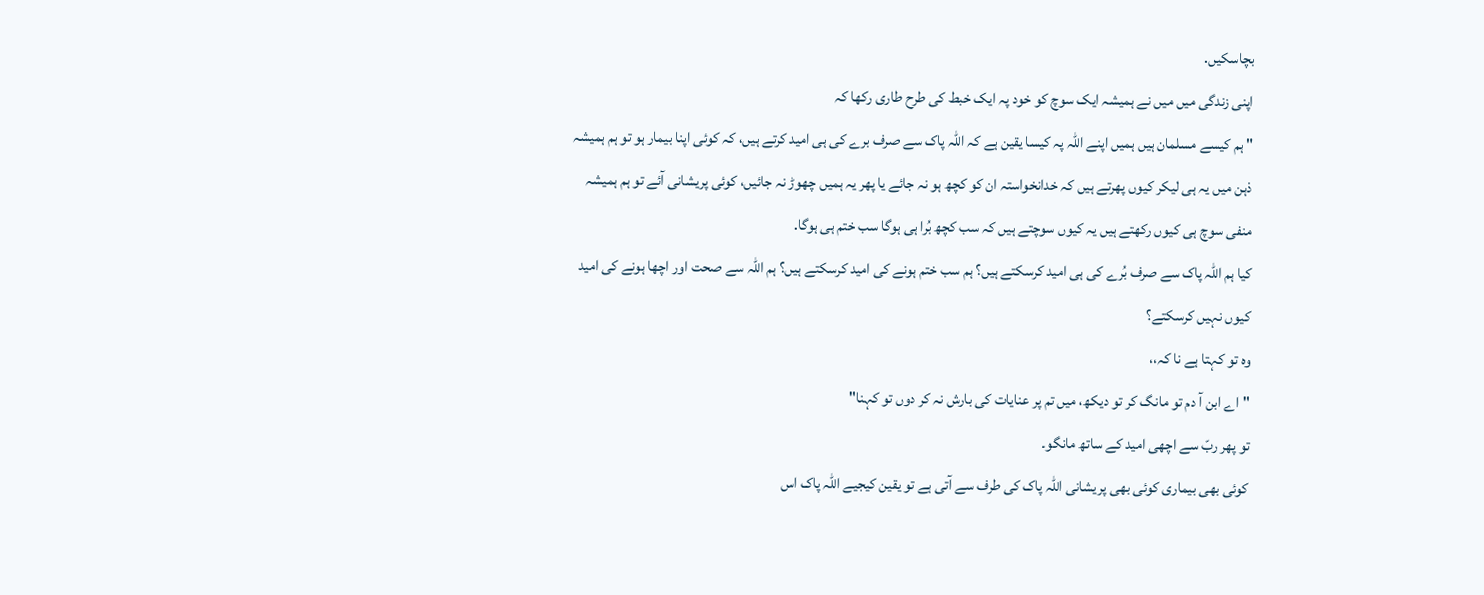بچاسکیں.
اپنی زندگی میں میں نے ہمیشہ ایک سوچ کو خود پہ ایک خبط کی طرح طاری رکھا کہ
" ہم کیسے مسلمان ہیں ہمیں اپنے اللّٰہ پہ کیسا یقین ہے کہ اللّٰہ پاک سے صرف برے کی ہی امید کرتے ہیں، کہ کوئی اپنا بیمار ہو تو ہم ہمیشہ ذہن میں یہ ہی لیکر کیوں پھرتے ہیں کہ خدانخواستہ ان کو کچھ ہو نہ جائے یا پھر یہ ہمیں چھوڑ نہ جائیں، کوئی پریشانی آئے تو ہم ہمیشہ منفی سوچ ہی کیوں رکھتے ہیں یہ کیوں سوچتے ہیں کہ سب کچھ بُرا ہی ہوگا سب ختم ہی ہوگا.
کیا ہم اللّٰہ پاک سے صرف بُرے کی ہی امید کرسکتے ہیں؟ ہم سب ختم ہونے کی امید کرسکتے ہیں؟ ہم اللّٰہ سے صحت اور اچھا ہونے کی امید کیوں نہیں کرسکتے؟
وہ تو کہتا ہے نا کہ،،
"اے ابن آ دم تو مانگ کر تو دیکھ، میں تم پر عنایات کی بارش نہ کر دوں تو کہنا"
تو پھر ربّ سے اچھی امید کے ساتھ مانگو۔
کوئی بھی بیماری کوئی بھی پریشانی اللّٰہ پاک کی طرف سے آتی ہے تو یقین کیجیے اللّٰہ پاک اس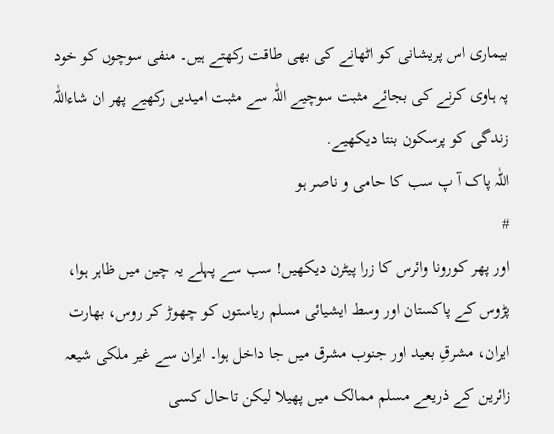بیماری اس پریشانی کو اٹھانے کی بھی طاقت رکھتے ہیں۔ منفی سوچوں کو خود پہ ہاوی کرنے کی بجائے مثبت سوچیے اللّٰہ سے مثبت امیدیں رکھیے پھر ان شاءاللّٰہ زندگی کو پرسکون بنتا دیکھیے.
اللّٰہ پاک آ پ سب کا حامی و ناصر ہو
#
اور پھر کورونا وائرس کا زرا پیٹرن دیکھیں! سب سے پہلے یہ چین میں ظاہر ہوا، پڑوس کے پاکستان اور وسط ایشیائی مسلم ریاستوں کو چھوڑ کر روس، بھارت ایران، مشرقِ بعید اور جنوب مشرق میں جا داخل ہوا۔ ایران سے غیر ملکی شیعہ زائرین کے ذریعے مسلم ممالک میں پھیلا لیکن تاحال کسی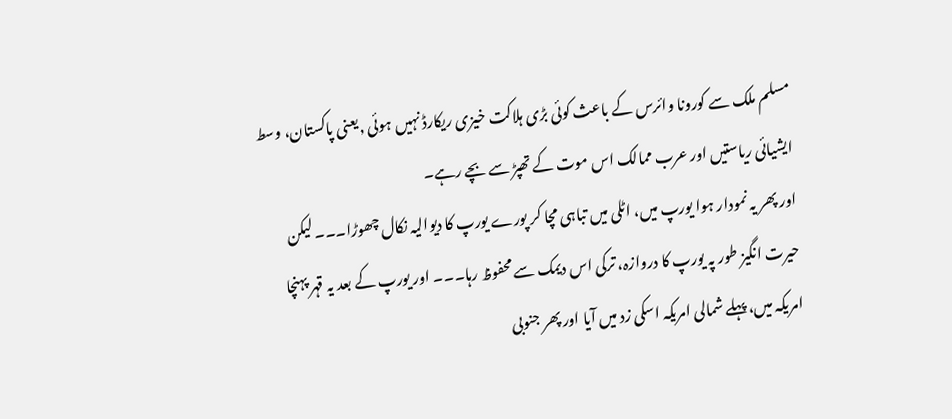مسلم ملک سے کورونا وائرس کے باعث کوئی بڑی ہلاکت خیزی ریکارڈ نہیں ہوئی ,یعنی پاکستان، وسط ایشیائی ریاستیں اور عرب ممالک اس موت کے تھپڑ سے بچے رہے۔
اور پھر یہ نمودار ہوا یورپ میں، اٹلی میں تباہی مچا کر پورے یورپ کا دیوالیہ نکال چھوڑا۔۔۔ لیکن حیرت انگیز طور پہ یورپ کا دروازہ، ترکی اس دیمک سے محفوظ رہا۔۔۔ اور یورپ کے بعد یہ قہر پہنچا امریکہ میں، پہلے شمالی امریکہ اسکی زد میں آیا اور پھر جنوبی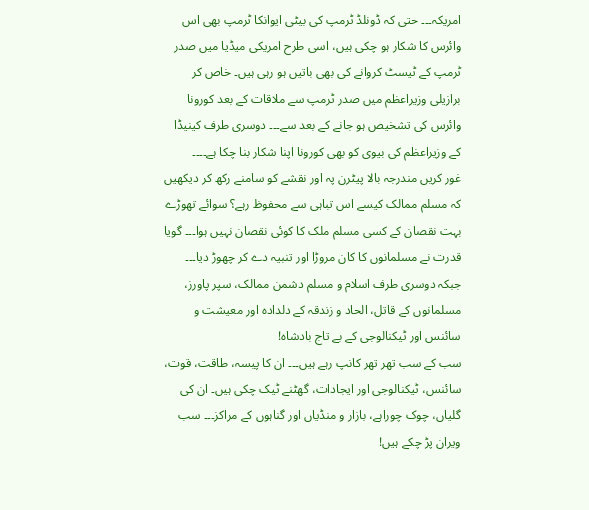امریکہ۔۔۔ حتی کہ ڈونلڈ ٹرمپ کی بیٹی ایوانکا ٹرمپ بھی اس وائرس کا شکار ہو چکی ہیں، اسی طرح امریکی میڈیا میں صدر ٹرمپ کے ٹیسٹ کروانے کی بھی باتیں ہو رہی ہیں۔ خاص کر برازیلی وزیراعظم میں صدر ٹرمپ سے ملاقات کے بعد کورونا وائرس کی تشخیص ہو جانے کے بعد سے۔۔۔ دوسری طرف کینیڈا کے وزیراعظم کی بیوی کو بھی کورونا اپنا شکار بنا چکا ہے۔۔۔۔
غور کریں مندرجہ بالا پیٹرن پہ اور نقشے کو سامنے رکھ کر دیکھیں کہ مسلم ممالک کیسے اس تباہی سے محفوظ رہے؟ سوائے تھوڑے بہت نقصان کے کسی مسلم ملک کا کوئی نقصان نہیں ہوا۔۔۔ گویا قدرت نے مسلمانوں کا کان مروڑا اور تنبیہ دے کر چھوڑ دیا۔۔۔ جبکہ دوسری طرف اسلام و مسلم دشمن ممالک، سپر پاورز، مسلمانوں کے قاتل، الحاد و زندقہ کے دلدادہ اور معیشت و سائنس اور ٹیکنالوجی کے بے تاج بادشاہ!
سب کے سب تھر تھر کانپ رہے ہیں۔۔۔ ان کا پیسہ، طاقت، قوت، سائنس، ٹیکنالوجی اور ایجادات، گھٹنے ٹیک چکی ہیں۔ ان کی گلیاں، چوک چوراہے، بازار و منڈیاں اور گناہوں کے مراکز۔۔۔ سب ویران پڑ چکے ہیں!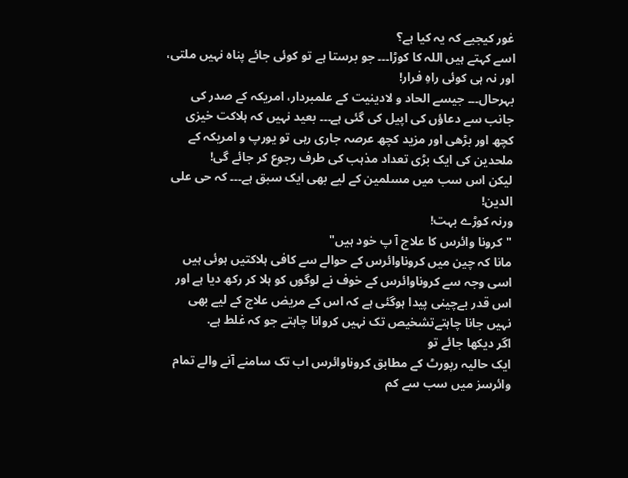غور کیجیے کہ یہ کیا ہے؟
اسے کہتے ہیں اللہ کا کوڑا۔۔۔ جو برستا ہے تو کوئی جائے پناہ نہیں ملتی، اور نہ ہی کوئی راہِ فرار!
بہرحال۔۔۔ جیسے الحاد و لادینیت کے علمبردار، امریکہ کے صدر کی جانب سے دعاؤں کی اپیل کی گئی ہے۔۔۔ بعید نہیں کہ ہلاکت خیزی کچھ اور بڑھی اور مزید کچھ عرصہ جاری رہی تو یورپ و امریکہ کے ملحدین کی ایک بڑی تعداد مذہب کی طرف رجوع کر جائے گی!
لیکن اس سب میں مسلمین کے لیے بھی ایک سبق ہے۔۔۔ کہ حی علی الدین!
ورنہ کوڑے بہت!
"کرونا وائرس کا علاج آ پ خود ہیں"
مانا کہ چین میں کروناوائرس کے حوالے سے کافی ہلاکتیں ہوئی ہیں اسی وجہ سے کروناوائرس کے خوف نے لوگوں کو ہلا کر رکھ دیا ہے اور اس قدر بےچینی پیدا ہوگئی ہے کہ اس کے مریض علاج کے لیے بھی نہیں جانا چاہتےتشخیص تک نہیں کروانا چاہتے جو کہ غلط ہے.
اگر دیکھا جائے تو
ایک حالیہ رپورٹ کے مطابق کروناوائرس اب تک سامنے آنے والے تمام وائرسز میں سب سے کم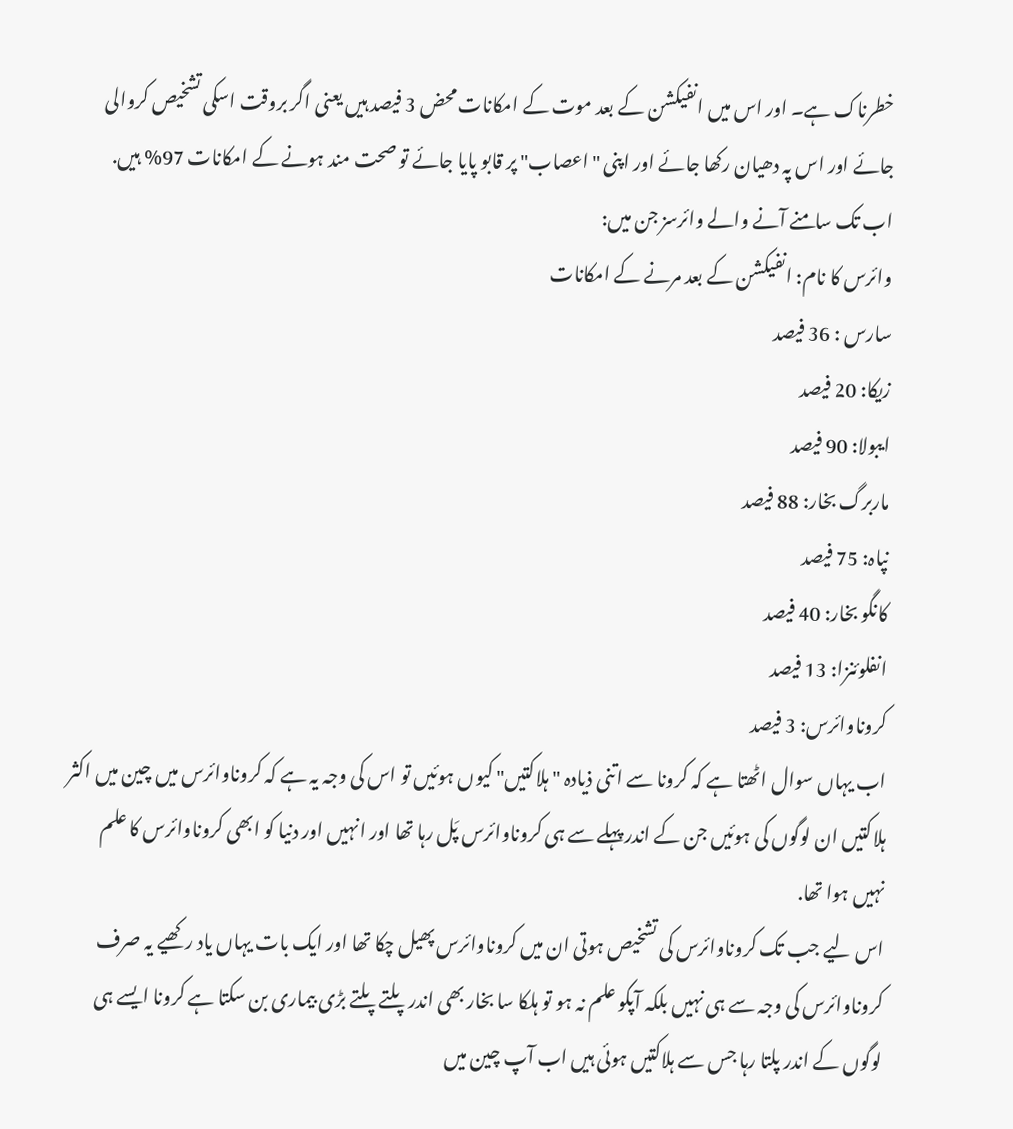خطرناک ہے۔ اور اس میں انفیکشن کے بعد موت کے امکانات محض 3 فیصد ہیں یعنی اگر بروقت اسکی تشخیص کروالی جائے اور اس پہ دھیان رکھا جائے اور اپنی "اعصاب" پر قابو پایا جائے تو صحت مند ہونے کے امکانات 97% ہیں.
اب تک سامنے آنے والے وائرسز جن میں:
وائرس کا نام: انفیکشن کے بعد مرنے کے امکانات
سارس : 36 فیصد
زیکا: 20 فیصد
ایبولا: 90 فیصد
ماربرگ بخار: 88 فیصد
نپاہ: 75 فیصد
کانگو بخار: 40 فیصد
انفلوئنزا: 13 فیصد
کروناوائرس: 3 فیصد
اب یہاں سوال اٹھتا ہے کہ کرونا سے اتنی ذیادہ "ہلاکتیں" کیوں ہوئیں تو اس کی وجہ یہ ہے کہ کروناوائرس میں چین میں اکثر ہلاکتیں ان لوگوں کی ہوئیں جن کے اندر پہلے سے ہی کروناوائرس پَل رہا تھا اور انہیں اور دنیا کو ابھی کروناوائرس کا علم نہیں ہوا تھا.
اس لیے جب تک کروناوائرس کی تشخیص ہوتی ان میں کروناوائرس پھیل چکا تھا اور ایک بات یہاں یاد رکھیے یہ صرف کروناوائرس کی وجہ سے ہی نہیں بلکہ آپکو علم نہ ہو تو ہلکا سا بخار بھی اندر پلتے پلتے بڑی بیماری بن سکتا ہے کرونا ایسے ہی لوگوں کے اندر پلتا رہا جس سے ہلاکتیں ہوئی ہیں اب آپ چین میں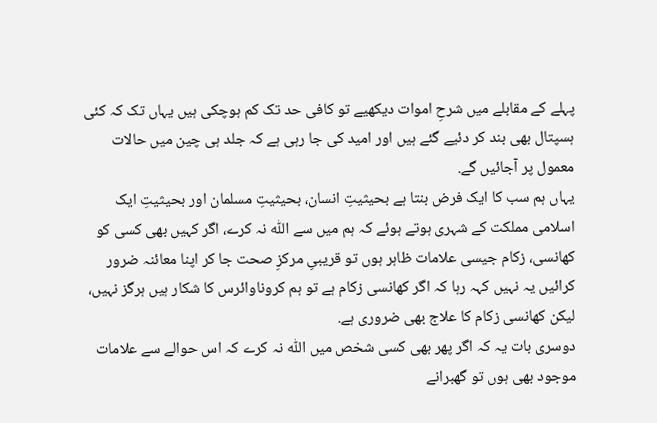پہلے کے مقابلے میں شرحِ اموات دیکھیے تو کافی حد تک کم ہوچکی ہیں یہاں تک کہ کئی ہسپتال بھی بند کر دئیے گئے ہیں اور امید کی جا رہی ہے کہ جلد ہی چین میں حالات معمول پر آجائیں گے.
یہاں ہم سب کا ایک فرض بنتا ہے بحیثیتِ انسان، بحیثیتِ مسلمان اور بحیثیتِ ایک اسلامی مملکت کے شہری ہوتے ہوئے کہ ہم میں سے اللّٰہ نہ کرے، اگر کہیں بھی کسی کو کھانسی، زکام جیسی علامات ظاہر ہوں تو قریبیِ مرکزِ صحت جا کر اپنا معائنہ ضرور کرائیں یہ نہیں کہہ رہا کہ اگر کھانسی زکام ہے تو ہم کروناوائرس کا شکار ہیں ہرگز نہیں، لیکن کھانسی زکام کا علاج بھی ضروری ہے.
دوسری بات یہ کہ اگر پھر بھی کسی شخص میں اللّٰہ نہ کرے کہ اس حوالے سے علامات موجود بھی ہوں تو گھبرانے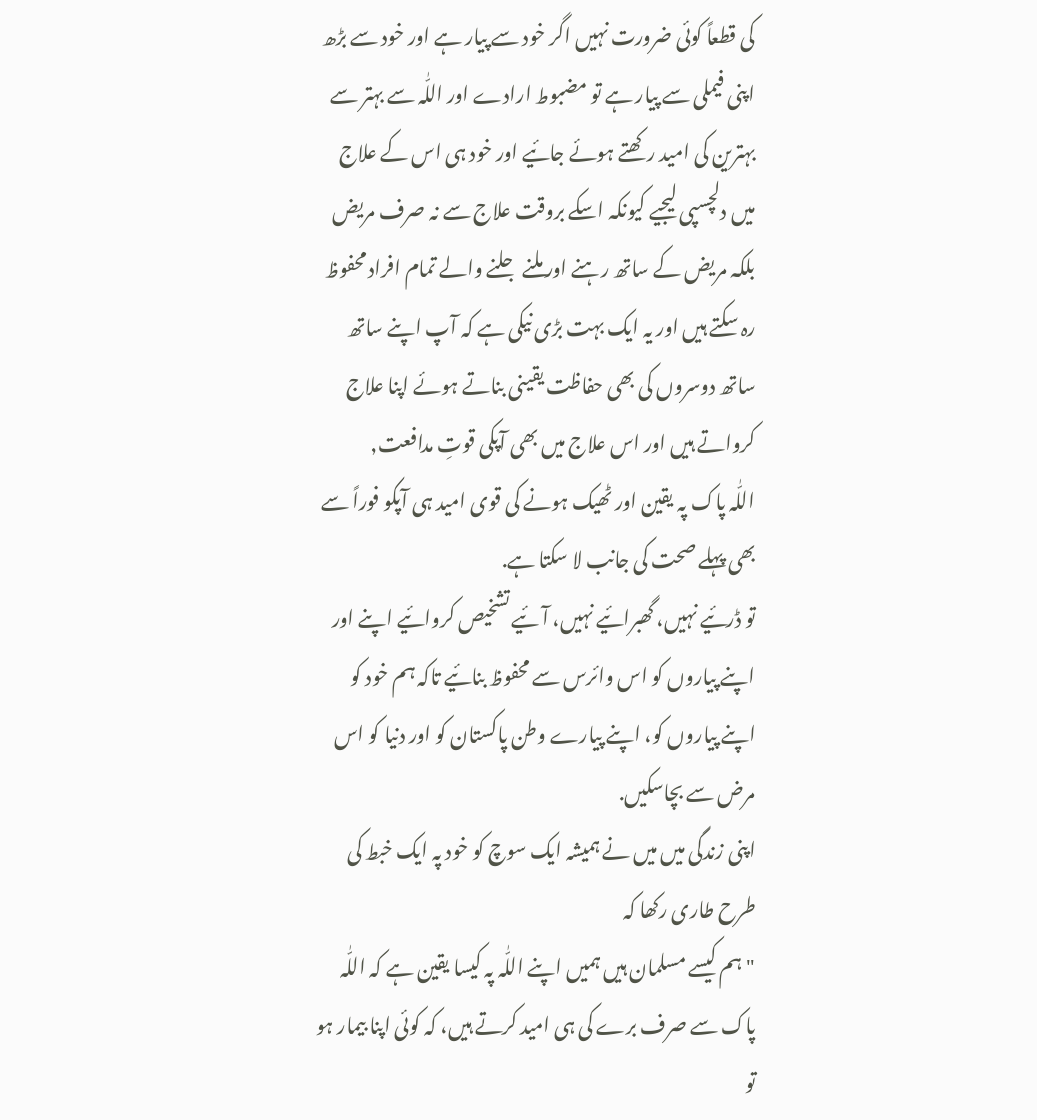کی قطعاً کوئی ضرورت نہیں اگر خود سے پیار ہے اور خود سے بڑھ اپنی فیملی سے پیار ہے تو مضبوط ارادے اور اللّٰہ سے بہتر سے بہترین کی امید رکھتے ہوئے جائیے اور خود ہی اس کے علاج میں دلچسپی لیجیے کیونکہ اسکے بروقت علاج سے نہ صرف مریض بلکہ مریض کے ساتھ رہنے اور ملنے جلنے والے تمام افراد محفوظ رہ سکتے ہیں اور یہ ایک بہت بڑی نیکی ہے کہ آپ اپنے ساتھ ساتھ دوسروں کی بھی حفاظت یقینی بناتے ہوئے اپنا علاج کرواتے ہیں اور اس علاج میں بھی آپکی قوتِ مدافعت,
اللّٰہ پاک پہ یقین اور ٹھیک ہونے کی قوی امید ہی آپکو فوراً سے بھی پہلے صحت کی جانب لا سکتا ہے.
تو ڈرئیے نہیں، گھبرائیے نہیں، آئیے تشخیص کروائیے اپنے اور اپنے پیاروں کو اس وائرس سے محفوظ بنائیے تاکہ ہم خود کو اپنے پیاروں کو، اپنے پیارے وطن پاکستان کو اور دنیا کو اس مرض سے بچاسکیں.
اپنی زندگی میں میں نے ہمیشہ ایک سوچ کو خود پہ ایک خبط کی طرح طاری رکھا کہ
" ہم کیسے مسلمان ہیں ہمیں اپنے اللّٰہ پہ کیسا یقین ہے کہ اللّٰہ پاک سے صرف برے کی ہی امید کرتے ہیں، کہ کوئی اپنا بیمار ہو تو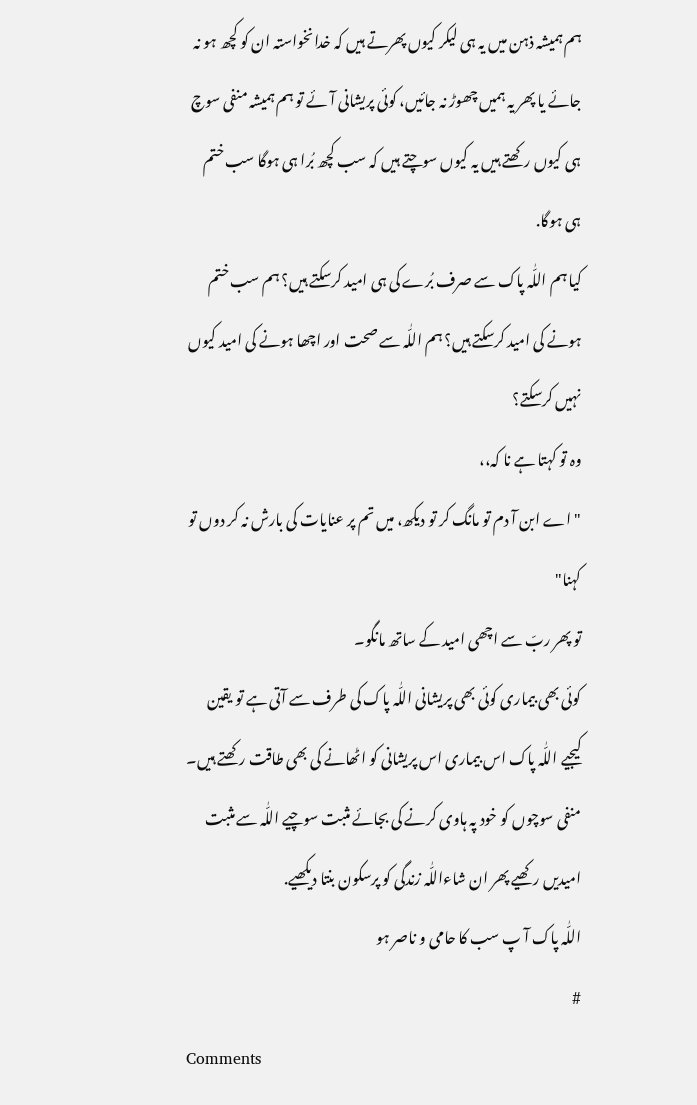ہم ہمیشہ ذہن میں یہ ہی لیکر کیوں پھرتے ہیں کہ خدانخواستہ ان کو کچھ ہو نہ جائے یا پھر یہ ہمیں چھوڑ نہ جائیں، کوئی پریشانی آئے تو ہم ہمیشہ منفی سوچ ہی کیوں رکھتے ہیں یہ کیوں سوچتے ہیں کہ سب کچھ بُرا ہی ہوگا سب ختم ہی ہوگا.
کیا ہم اللّٰہ پاک سے صرف بُرے کی ہی امید کرسکتے ہیں؟ ہم سب ختم ہونے کی امید کرسکتے ہیں؟ ہم اللّٰہ سے صحت اور اچھا ہونے کی امید کیوں نہیں کرسکتے؟
وہ تو کہتا ہے نا کہ،،
"اے ابن آ دم تو مانگ کر تو دیکھ، میں تم پر عنایات کی بارش نہ کر دوں تو کہنا"
تو پھر ربّ سے اچھی امید کے ساتھ مانگو۔
کوئی بھی بیماری کوئی بھی پریشانی اللّٰہ پاک کی طرف سے آتی ہے تو یقین کیجیے اللّٰہ پاک اس بیماری اس پریشانی کو اٹھانے کی بھی طاقت رکھتے ہیں۔ منفی سوچوں کو خود پہ ہاوی کرنے کی بجائے مثبت سوچیے اللّٰہ سے مثبت امیدیں رکھیے پھر ان شاءاللّٰہ زندگی کو پرسکون بنتا دیکھیے.
اللّٰہ پاک آ پ سب کا حامی و ناصر ہو
#
Comments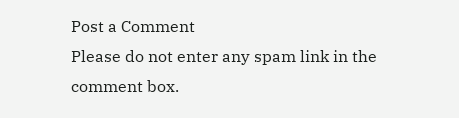Post a Comment
Please do not enter any spam link in the comment box.